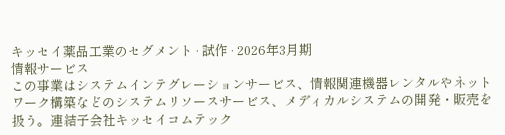キッセイ薬品工業のセグメント · 試作 · 2026年3月期
情報サービス
この事業はシステムインテグレーションサービス、情報関連機器レンタルやネットワーク構築などのシステムリソースサービス、メディカルシステムの開発・販売を扱う。連結子会社キッセイコムテック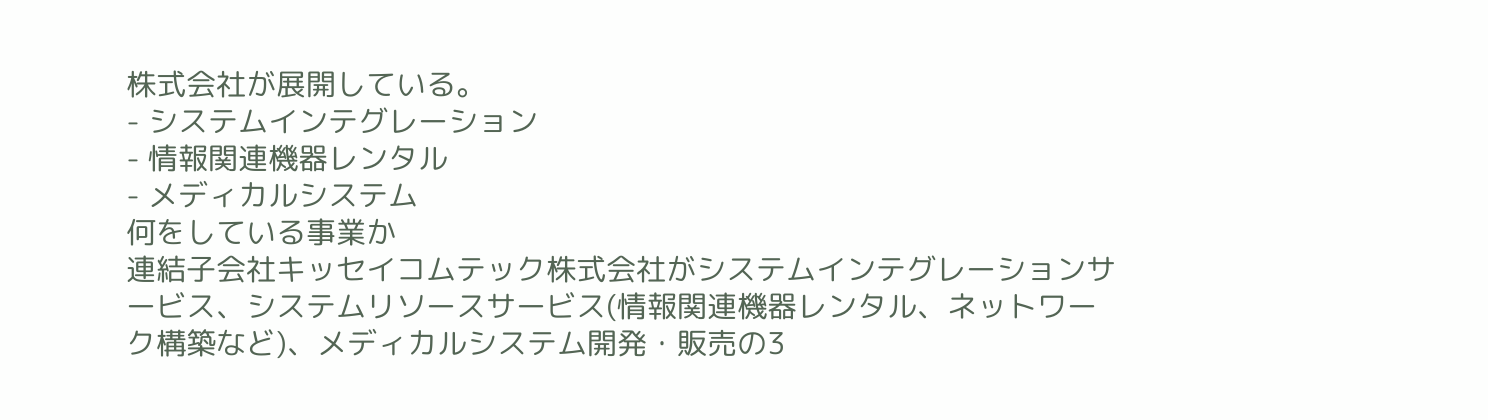株式会社が展開している。
- システムインテグレーション
- 情報関連機器レンタル
- メディカルシステム
何をしている事業か
連結子会社キッセイコムテック株式会社がシステムインテグレーションサービス、システムリソースサービス(情報関連機器レンタル、ネットワーク構築など)、メディカルシステム開発・販売の3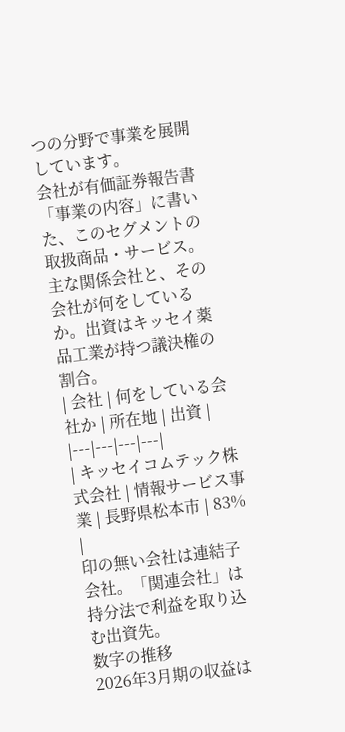つの分野で事業を展開しています。
会社が有価証券報告書「事業の内容」に書いた、このセグメントの取扱商品・サービス。
主な関係会社と、その会社が何をしているか。出資はキッセイ薬品工業が持つ議決権の割合。
| 会社 | 何をしている会社か | 所在地 | 出資 |
|---|---|---|---|
| キッセイコムテック株式会社 | 情報サービス事業 | 長野県松本市 | 83% |
印の無い会社は連結子会社。「関連会社」は持分法で利益を取り込む出資先。
数字の推移
2026年3月期の収益は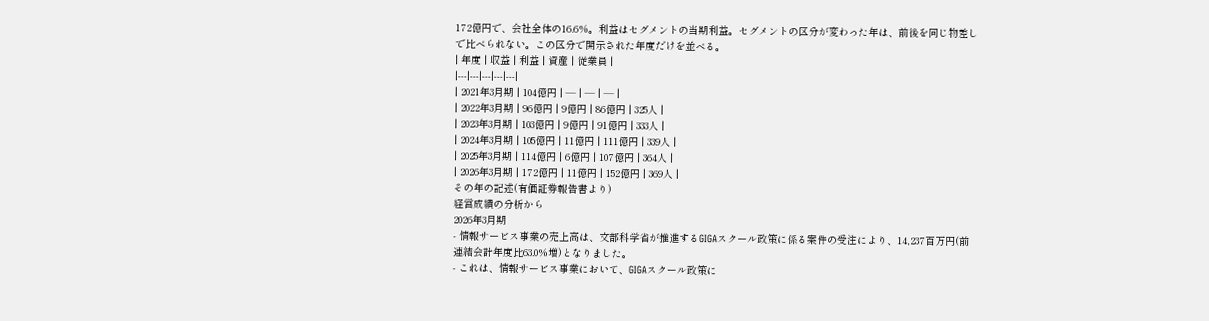172億円で、会社全体の16.6%。利益はセグメントの当期利益。セグメントの区分が変わった年は、前後を同じ物差しで比べられない。この区分で開示された年度だけを並べる。
| 年度 | 収益 | 利益 | 資産 | 従業員 |
|---|---|---|---|---|
| 2021年3月期 | 104億円 | — | — | — |
| 2022年3月期 | 96億円 | 9億円 | 86億円 | 325人 |
| 2023年3月期 | 103億円 | 9億円 | 91億円 | 333人 |
| 2024年3月期 | 105億円 | 11億円 | 111億円 | 339人 |
| 2025年3月期 | 114億円 | 6億円 | 107億円 | 364人 |
| 2026年3月期 | 172億円 | 11億円 | 152億円 | 369人 |
その年の記述(有価証券報告書より)
経営成績の分析から
2026年3月期
- 情報サービス事業の売上高は、文部科学省が推進するGIGAスクール政策に係る案件の受注により、14,237百万円(前連結会計年度比63.0%増)となりました。
- これは、情報サービス事業において、GIGAスクール政策に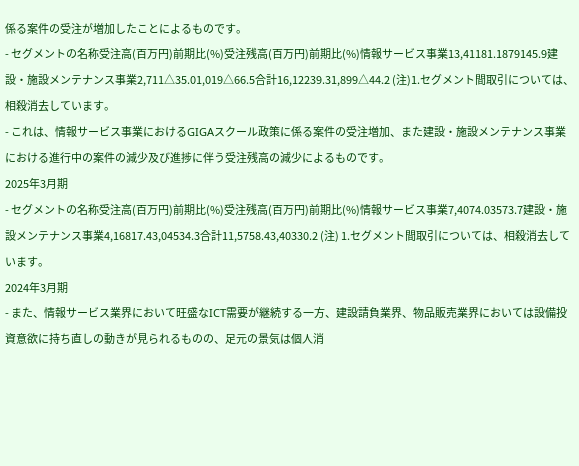係る案件の受注が増加したことによるものです。
- セグメントの名称受注高(百万円)前期比(%)受注残高(百万円)前期比(%)情報サービス事業13,41181.1879145.9建設・施設メンテナンス事業2,711△35.01,019△66.5合計16,12239.31,899△44.2 (注)1.セグメント間取引については、相殺消去しています。
- これは、情報サービス事業におけるGIGAスクール政策に係る案件の受注増加、また建設・施設メンテナンス事業における進行中の案件の減少及び進捗に伴う受注残高の減少によるものです。
2025年3月期
- セグメントの名称受注高(百万円)前期比(%)受注残高(百万円)前期比(%)情報サービス事業7,4074.03573.7建設・施設メンテナンス事業4,16817.43,04534.3合計11,5758.43,40330.2 (注) 1.セグメント間取引については、相殺消去しています。
2024年3月期
- また、情報サービス業界において旺盛なICT需要が継続する一方、建設請負業界、物品販売業界においては設備投資意欲に持ち直しの動きが見られるものの、足元の景気は個人消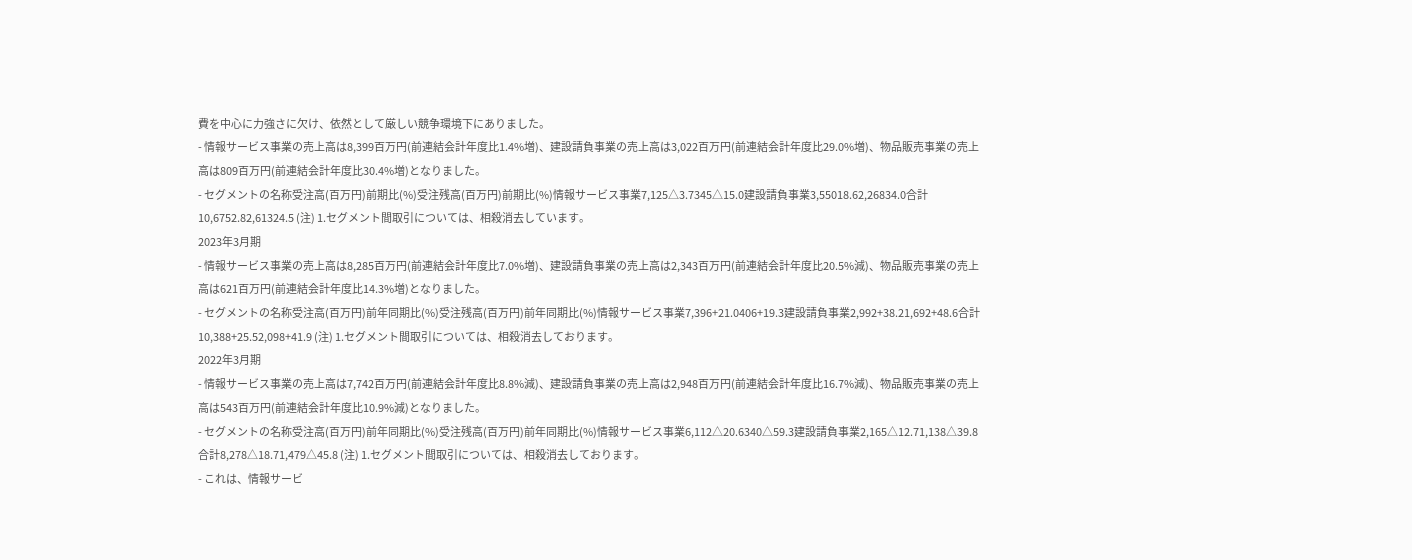費を中心に力強さに欠け、依然として厳しい競争環境下にありました。
- 情報サービス事業の売上高は8,399百万円(前連結会計年度比1.4%増)、建設請負事業の売上高は3,022百万円(前連結会計年度比29.0%増)、物品販売事業の売上高は809百万円(前連結会計年度比30.4%増)となりました。
- セグメントの名称受注高(百万円)前期比(%)受注残高(百万円)前期比(%)情報サービス事業7,125△3.7345△15.0建設請負事業3,55018.62,26834.0合計10,6752.82,61324.5 (注) 1.セグメント間取引については、相殺消去しています。
2023年3月期
- 情報サービス事業の売上高は8,285百万円(前連結会計年度比7.0%増)、建設請負事業の売上高は2,343百万円(前連結会計年度比20.5%減)、物品販売事業の売上高は621百万円(前連結会計年度比14.3%増)となりました。
- セグメントの名称受注高(百万円)前年同期比(%)受注残高(百万円)前年同期比(%)情報サービス事業7,396+21.0406+19.3建設請負事業2,992+38.21,692+48.6合計10,388+25.52,098+41.9 (注) 1.セグメント間取引については、相殺消去しております。
2022年3月期
- 情報サービス事業の売上高は7,742百万円(前連結会計年度比8.8%減)、建設請負事業の売上高は2,948百万円(前連結会計年度比16.7%減)、物品販売事業の売上高は543百万円(前連結会計年度比10.9%減)となりました。
- セグメントの名称受注高(百万円)前年同期比(%)受注残高(百万円)前年同期比(%)情報サービス事業6,112△20.6340△59.3建設請負事業2,165△12.71,138△39.8合計8,278△18.71,479△45.8 (注) 1.セグメント間取引については、相殺消去しております。
- これは、情報サービ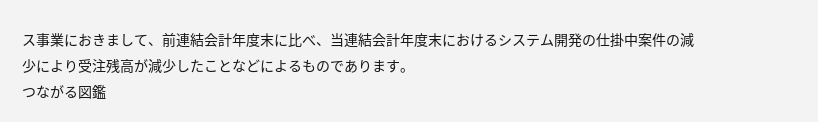ス事業におきまして、前連結会計年度末に比べ、当連結会計年度末におけるシステム開発の仕掛中案件の減少により受注残高が減少したことなどによるものであります。
つながる図鑑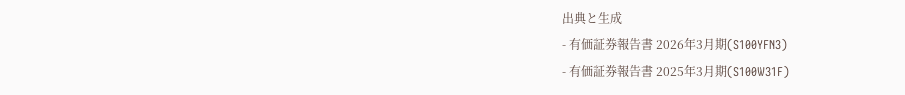出典と生成
- 有価証券報告書 2026年3月期(S100YFN3)
- 有価証券報告書 2025年3月期(S100W31F)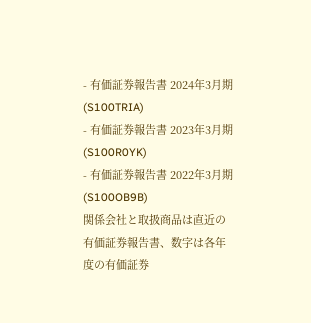- 有価証券報告書 2024年3月期(S100TRIA)
- 有価証券報告書 2023年3月期(S100R0YK)
- 有価証券報告書 2022年3月期(S100OB9B)
関係会社と取扱商品は直近の有価証券報告書、数字は各年度の有価証券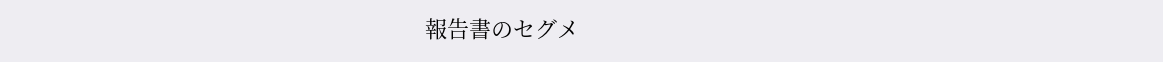報告書のセグメ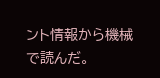ント情報から機械で読んだ。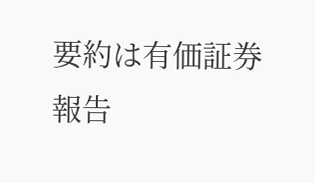要約は有価証券報告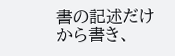書の記述だけから書き、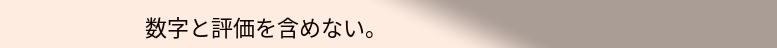数字と評価を含めない。